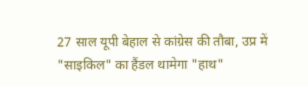27 साल यूपी बेहाल से कांग्रेस की तौबा, उप्र में "साइकिल" का हैंडल थामेगा "हाथ"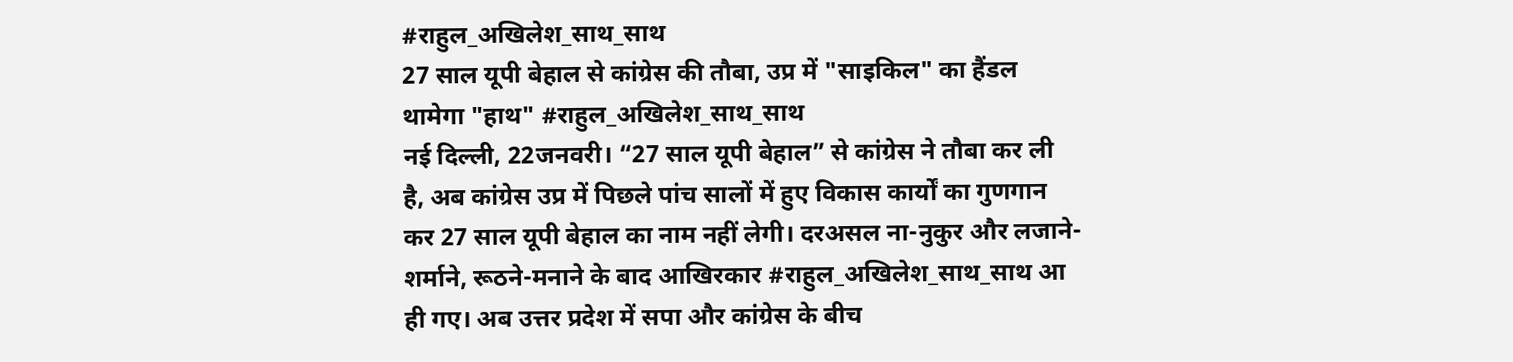#राहुल_अखिलेश_साथ_साथ
27 साल यूपी बेहाल से कांग्रेस की तौबा, उप्र में "साइकिल" का हैंडल थामेगा "हाथ" #राहुल_अखिलेश_साथ_साथ
नई दिल्ली, 22जनवरी। “27 साल यूपी बेहाल” से कांग्रेस ने तौबा कर ली है, अब कांग्रेस उप्र में पिछले पांच सालों में हुए विकास कार्यों का गुणगान कर 27 साल यूपी बेहाल का नाम नहीं लेगी। दरअसल ना-नुकुर और लजाने-शर्माने, रूठने-मनाने के बाद आखिरकार #राहुल_अखिलेश_साथ_साथ आ ही गए। अब उत्तर प्रदेश में सपा और कांग्रेस के बीच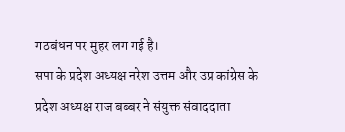गठबंधन पर मुहर लग गई है।
सपा के प्रदेश अध्यक्ष नरेश उत्तम और उप्र कांग्रेस के प्रदेश अध्यक्ष राज बब्बर ने संयुक्त संवाददाता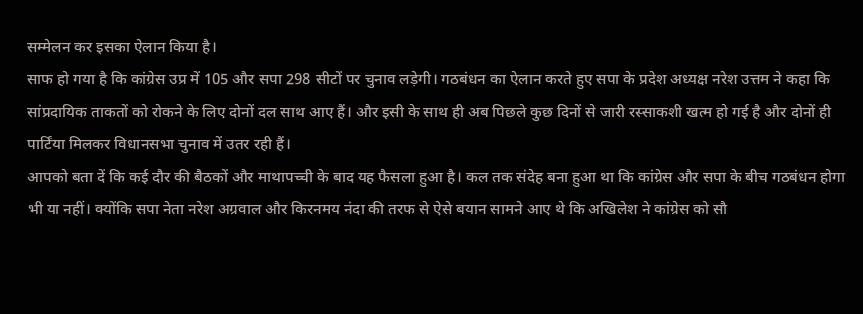सम्मेलन कर इसका ऐलान किया है।
साफ हो गया है कि कांग्रेस उप्र में 105 और सपा 298 सीटों पर चुनाव लड़ेगी। गठबंधन का ऐलान करते हुए सपा के प्रदेश अध्यक्ष नरेश उत्तम ने कहा कि सांप्रदायिक ताकतों को रोकने के लिए दोनों दल साथ आए हैं। और इसी के साथ ही अब पिछले कुछ दिनों से जारी रस्साकशी खत्म हो गई है और दोनों ही पार्टिंया मिलकर विधानसभा चुनाव में उतर रही हैं।
आपको बता दें कि कई दौर की बैठकों और माथापच्ची के बाद यह फैसला हुआ है। कल तक संदेह बना हुआ था कि कांग्रेस और सपा के बीच गठबंधन होगा भी या नहीं। क्योंकि सपा नेता नरेश अग्रवाल और किरनमय नंदा की तरफ से ऐसे बयान सामने आए थे कि अखिलेश ने कांग्रेस को सौ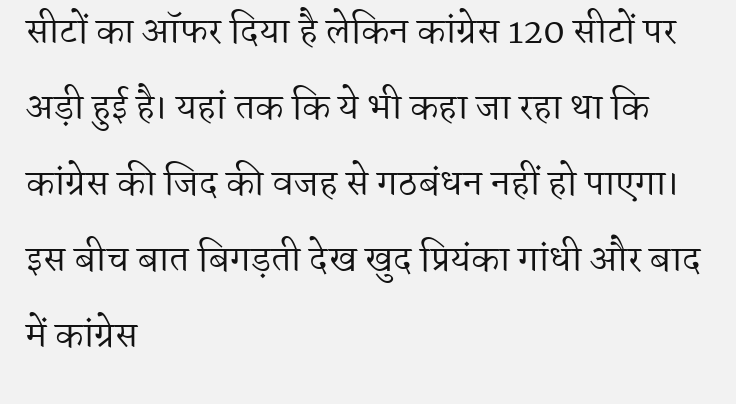सीटों का ऑफर दिया है लेकिन कांग्रेस 120 सीटों पर अड़ी हुई है। यहां तक कि ये भी कहा जा रहा था कि कांग्रेस की जिद की वजह से गठबंधन नहीं हो पाएगा।
इस बीच बात बिगड़ती देख खुद प्रियंका गांधी और बाद में कांग्रेस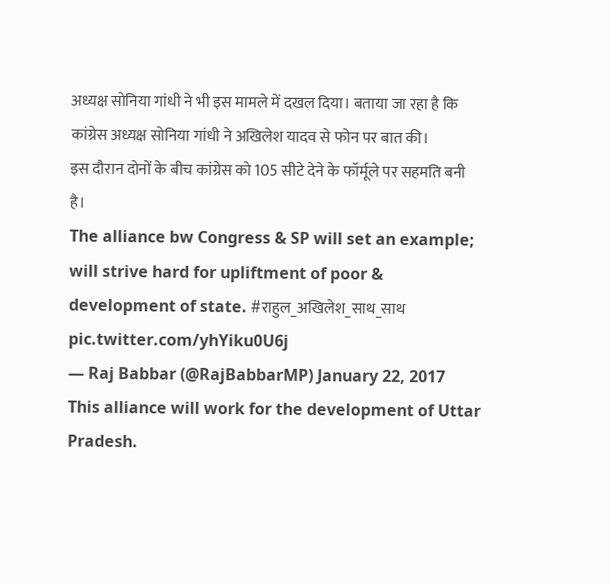अध्यक्ष सोनिया गांधी ने भी इस मामले में दखल दिया। बताया जा रहा है कि कांग्रेस अध्यक्ष सोनिया गांधी ने अखिलेश यादव से फोन पर बात की।
इस दौरान दोनों के बीच कांग्रेस को 105 सीटे देने के फॉर्मूले पर सहमति बनी है।
The alliance bw Congress & SP will set an example; will strive hard for upliftment of poor & development of state. #राहुल_अखिलेश_साथ_साथ pic.twitter.com/yhYiku0U6j
— Raj Babbar (@RajBabbarMP) January 22, 2017
This alliance will work for the development of Uttar Pradesh.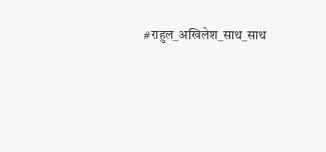#राहुल_अखिलेश_साथ_साथ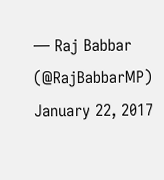— Raj Babbar (@RajBabbarMP) January 22, 2017